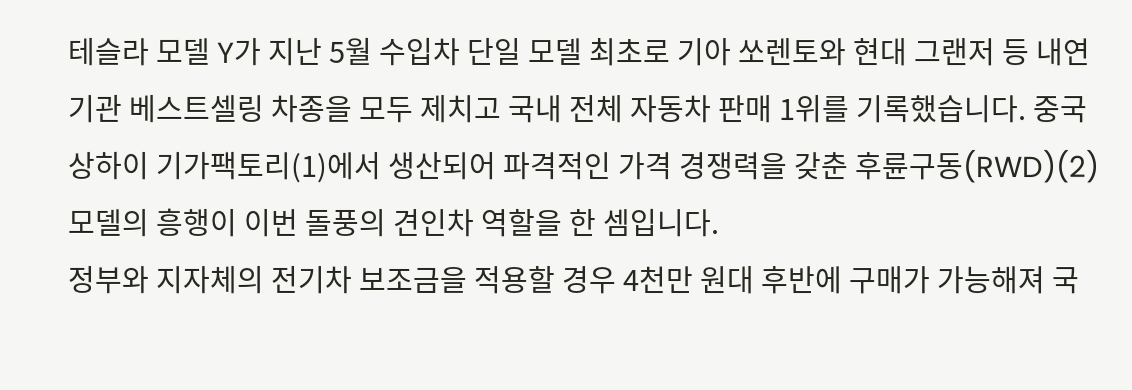테슬라 모델 Y가 지난 5월 수입차 단일 모델 최초로 기아 쏘렌토와 현대 그랜저 등 내연기관 베스트셀링 차종을 모두 제치고 국내 전체 자동차 판매 1위를 기록했습니다. 중국 상하이 기가팩토리(1)에서 생산되어 파격적인 가격 경쟁력을 갖춘 후륜구동(RWD)(2) 모델의 흥행이 이번 돌풍의 견인차 역할을 한 셈입니다.
정부와 지자체의 전기차 보조금을 적용할 경우 4천만 원대 후반에 구매가 가능해져 국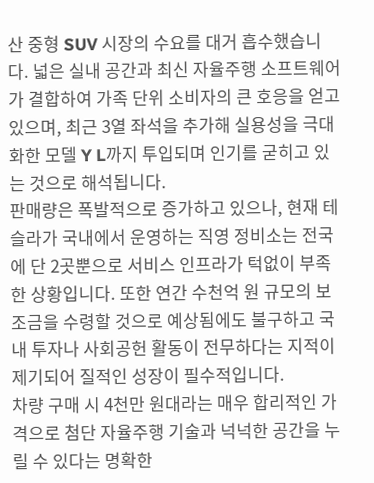산 중형 SUV 시장의 수요를 대거 흡수했습니다. 넓은 실내 공간과 최신 자율주행 소프트웨어가 결합하여 가족 단위 소비자의 큰 호응을 얻고 있으며, 최근 3열 좌석을 추가해 실용성을 극대화한 모델 Y L까지 투입되며 인기를 굳히고 있는 것으로 해석됩니다.
판매량은 폭발적으로 증가하고 있으나, 현재 테슬라가 국내에서 운영하는 직영 정비소는 전국에 단 2곳뿐으로 서비스 인프라가 턱없이 부족한 상황입니다. 또한 연간 수천억 원 규모의 보조금을 수령할 것으로 예상됨에도 불구하고 국내 투자나 사회공헌 활동이 전무하다는 지적이 제기되어 질적인 성장이 필수적입니다.
차량 구매 시 4천만 원대라는 매우 합리적인 가격으로 첨단 자율주행 기술과 넉넉한 공간을 누릴 수 있다는 명확한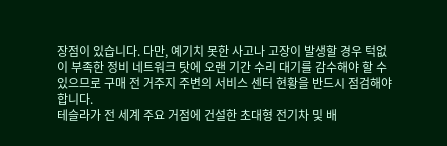장점이 있습니다. 다만, 예기치 못한 사고나 고장이 발생할 경우 턱없이 부족한 정비 네트워크 탓에 오랜 기간 수리 대기를 감수해야 할 수 있으므로 구매 전 거주지 주변의 서비스 센터 현황을 반드시 점검해야 합니다.
테슬라가 전 세계 주요 거점에 건설한 초대형 전기차 및 배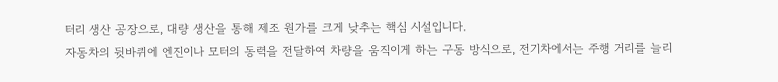터리 생산 공장으로, 대량 생산을 통해 제조 원가를 크게 낮추는 핵심 시설입니다.
자동차의 뒷바퀴에 엔진이나 모터의 동력을 전달하여 차량을 움직이게 하는 구동 방식으로, 전기차에서는 주행 거리를 늘리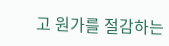고 원가를 절감하는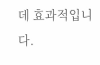데 효과적입니다.